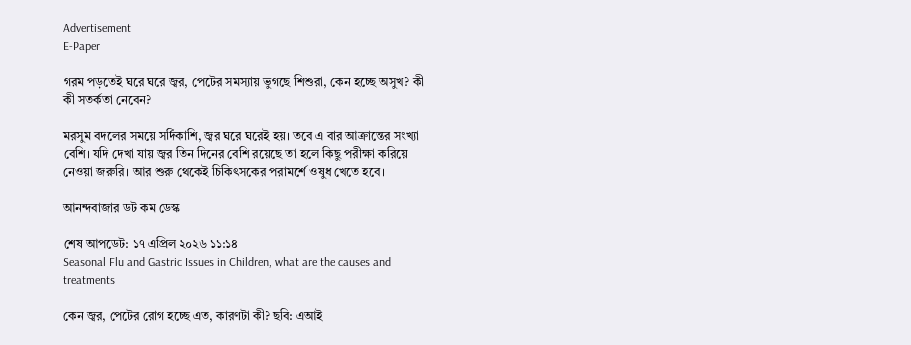Advertisement
E-Paper

গরম পড়তেই ঘরে ঘরে জ্বর, পেটের সমস্যায় ভুগছে শিশুরা, কেন হচ্ছে অসুখ? কী কী সতর্কতা নেবেন?

মরসুম বদলের সময়ে সর্দিকাশি, জ্বর ঘরে ঘরেই হয়। তবে এ বার আক্রান্তের সংখ্যা বেশি। যদি দেখা যায় জ্বর তিন দিনের বেশি রয়েছে তা হলে কিছু পরীক্ষা করিয়ে নেওয়া জরুরি। আর শুরু থেকেই চিকিৎসকের পরামর্শে ওষুধ খেতে হবে।

আনন্দবাজার ডট কম ডেস্ক

শেষ আপডেট: ১৭ এপ্রিল ২০২৬ ১১:১৪
Seasonal Flu and Gastric Issues in Children, what are the causes and treatments

কেন জ্বর, পেটের রোগ হচ্ছে এত, কারণটা কী? ছবি: এআই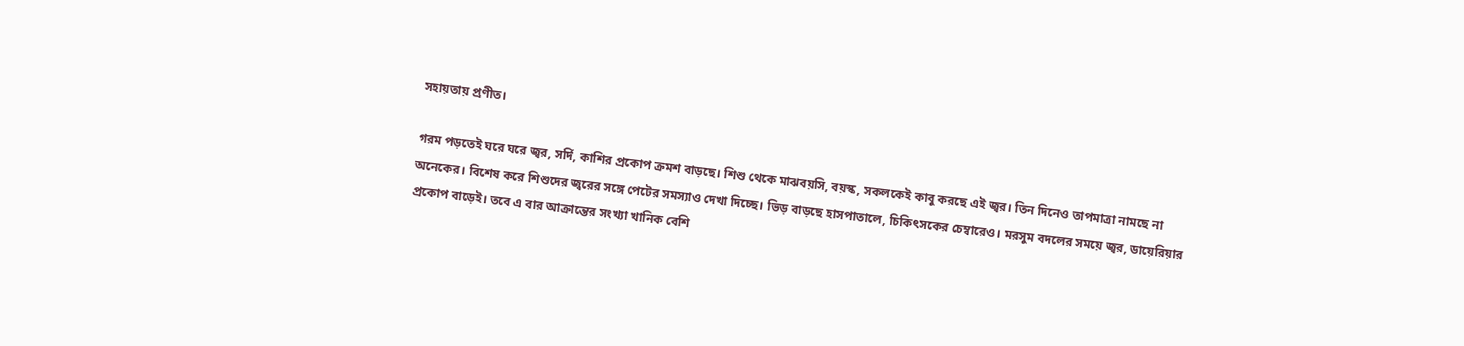সহায়তায় প্রণীত।

গরম পড়তেই ঘরে ঘরে জ্বর, সর্দি, কাশির প্রকোপ ক্রমশ বাড়ছে। শিশু থেকে মাঝবয়সি, বয়স্ক, সকলকেই কাবু করছে এই জ্বর। তিন দিনেও তাপমাত্রা নামছে না অনেকের। বিশেষ করে শিশুদের জ্বরের সঙ্গে পেটের সমস্যাও দেখা দিচ্ছে। ভিড় বাড়ছে হাসপাতালে, চিকিৎসকের চেম্বারেও। মরসুম বদলের সময়ে জ্বর, ডায়েরিয়ার প্রকোপ বাড়েই। তবে এ বার আক্রান্তের সংখ্যা খানিক বেশি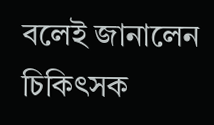বলেই জানালেন চিকিৎসক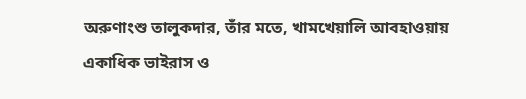অরুণাংশু তালুকদার, তাঁর মতে, খামখেয়ালি আবহাওয়ায় একাধিক ভাইরাস ও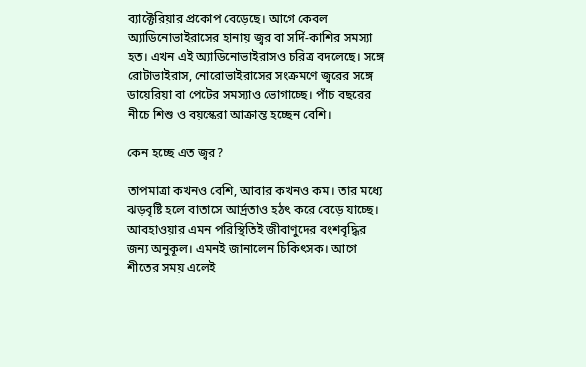ব্যাক্টেরিয়ার প্রকোপ বেড়েছে। আগে কেবল অ্যাডিনোভাইরাসের হানায় জ্বর বা সর্দি-কাশির সমস্যা হত। এখন এই অ্যাডিনোভাইরাসও চরিত্র বদলেছে। সঙ্গে রোটাভাইরাস, নোরোভাইরাসের সংক্রমণে জ্বরের সঙ্গে ডায়েরিয়া বা পেটের সমস্যাও ভোগাচ্ছে। পাঁচ বছরের নীচে শিশু ও বয়স্কেরা আক্রান্ত হচ্ছেন বেশি।

কেন হচ্ছে এত জ্বর?

তাপমাত্রা কখনও বেশি, আবার কখনও কম। তার মধ্যে ঝড়বৃষ্টি হলে বাতাসে আর্দ্রতাও হঠৎ করে বেড়ে যাচ্ছে। আবহাওয়ার এমন পরিস্থিতিই জীবাণুদের বংশবৃদ্ধির জন্য অনুকূল। এমনই জানালেন চিকিৎসক। আগে শীতের সময় এলেই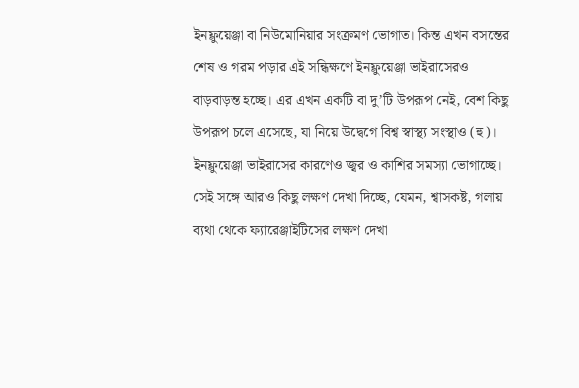ইনফ্লুয়েঞ্জা বা নিউমোনিয়ার সংক্রমণ ভোগাত। কিন্ত এখন বসন্তের শেষ ও গরম পড়ার এই সন্ধিক্ষণে ইনফ্লুয়েঞ্জা ভাইরাসেরও বাড়বাড়ন্ত হচ্ছে। এর এখন একটি বা দু’টি উপরূপ নেই, বেশ কিছু উপরূপ চলে এসেছে, যা নিয়ে উদ্বেগে বিশ্ব স্বাস্থ্য সংস্থাও (হু)। ইনফ্লুয়েঞ্জা ভাইরাসের কারণেও জ্বর ও কাশির সমস্যা ভোগাচ্ছে। সেই সঙ্গে আরও কিছু লক্ষণ দেখা দিচ্ছে, যেমন, শ্বাসকষ্ট, গলায় ব্যথা থেকে ফ্যারেঞ্জাইটিসের লক্ষণ দেখা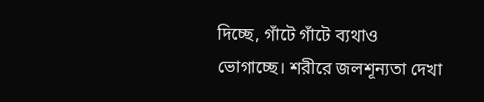দিচ্ছে, গাঁটে গাঁটে ব্যথাও ভোগাচ্ছে। শরীরে জলশূন্যতা দেখা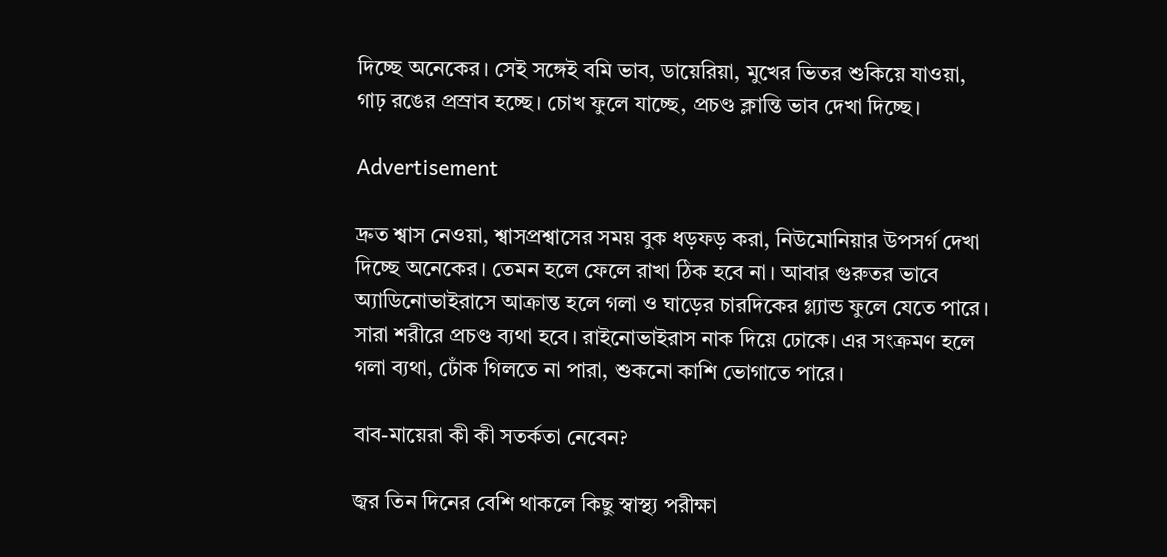দিচ্ছে অনেকের। সেই সঙ্গেই বমি ভাব, ডায়েরিয়া, মুখের ভিতর শুকিয়ে যাওয়া, গাঢ় রঙের প্রস্রাব হচ্ছে। চোখ ফুলে যাচ্ছে, প্রচণ্ড ক্লান্তি ভাব দেখা দিচ্ছে।

Advertisement

দ্রুত শ্বাস নেওয়া, শ্বাসপ্রশ্বাসের সময় বুক ধড়ফড় করা, নিউমোনিয়ার উপসর্গ দেখা দিচ্ছে অনেকের। তেমন হলে ফেলে রাখা ঠিক হবে না। আবার গুরুতর ভাবে অ্যাডিনোভাইরাসে আক্রান্ত হলে গলা ও ঘাড়ের চারদিকের গ্ল্যান্ড ফুলে যেতে পারে। সারা শরীরে প্রচণ্ড ব্যথা হবে। রাইনোভাইরাস নাক দিয়ে ঢোকে। এর সংক্রমণ হলে গলা ব্যথা, ঢোঁক গিলতে না পারা, শুকনো কাশি ভোগাতে পারে।

বাব-মায়েরা কী কী সতর্কতা নেবেন?

জ্বর তিন দিনের বেশি থাকলে কিছু স্বাস্থ্য পরীক্ষা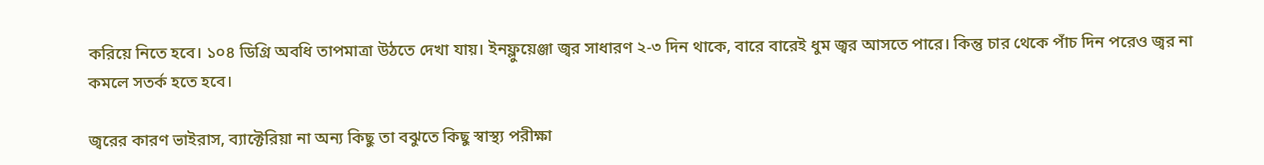করিয়ে নিতে হবে। ১০৪ ডিগ্রি অবধি তাপমাত্রা উঠতে দেখা যায়। ইনফ্লুয়েঞ্জা জ্বর সাধারণ ২-৩ দিন থাকে, বারে বারেই ধুম জ্বর আসতে পারে। কিন্তু চার থেকে পাঁচ দিন পরেও জ্বর না কমলে সতর্ক হতে হবে।

জ্বরের কারণ ভাইরাস, ব্যাক্টেরিয়া না অন্য কিছু তা বঝুতে কিছু স্বাস্থ্য পরীক্ষা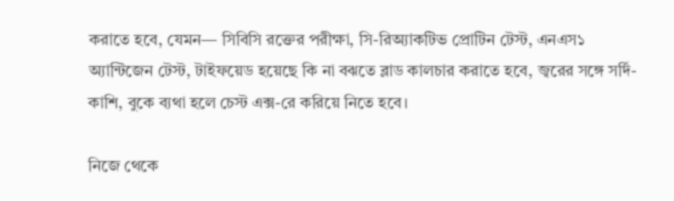করাতে হবে, যেমন— সিবিসি রক্তের পরীক্ষা, সি-রিঅ্যাকটিভ প্রোটিন টেস্ট, এনএস১ অ্যান্টিজেন টেস্ট, টাইফয়েড হয়েছে কি না বঝতে ব্লাড কালচার করাতে হবে, জ্বরের সঙ্গে সর্দি-কাশি, বুকে ব্যথা হলে চেস্ট এক্স-রে করিয়ে নিতে হবে।

নিজে থেকে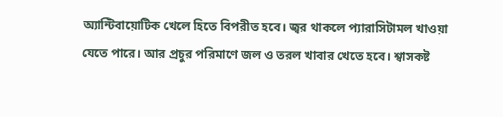অ্যান্টিবায়োটিক খেলে হিতে বিপরীত হবে। জ্বর থাকলে প্যারাসিটামল খাওয়া যেতে পারে। আর প্রচুর পরিমাণে জল ও তরল খাবার খেতে হবে। শ্বাসকষ্ট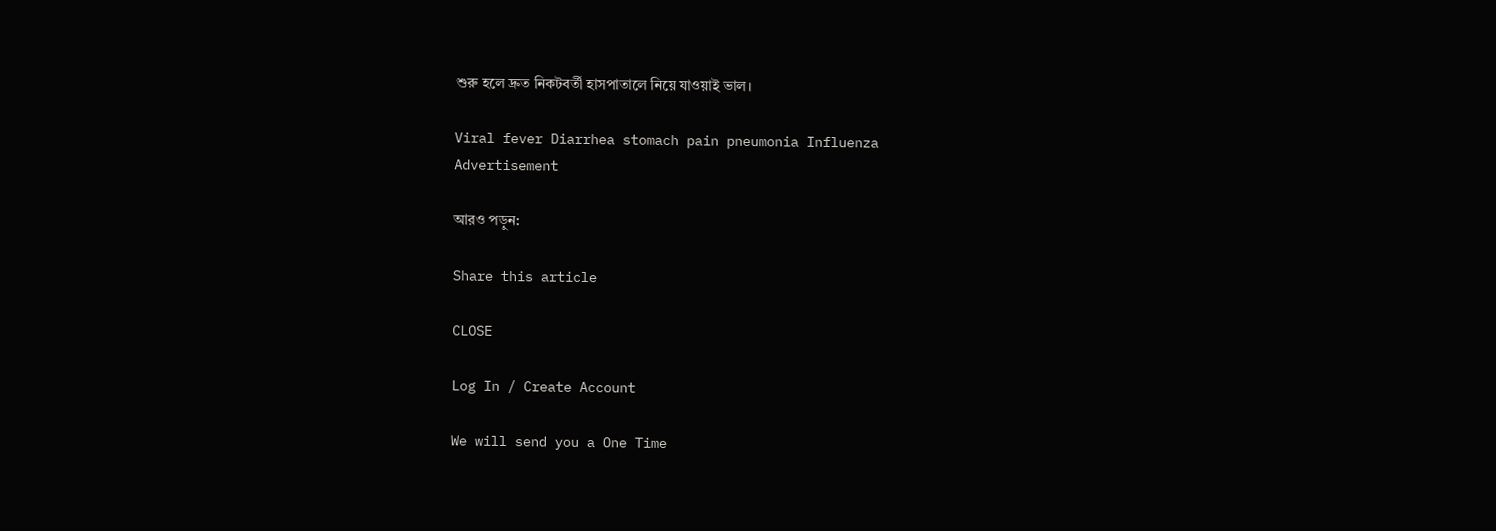শুরু হলে দ্রুত নিকটবর্তী হাসপাতালে নিয়ে যাওয়াই ভাল।

Viral fever Diarrhea stomach pain pneumonia Influenza
Advertisement

আরও পড়ুন:

Share this article

CLOSE

Log In / Create Account

We will send you a One Time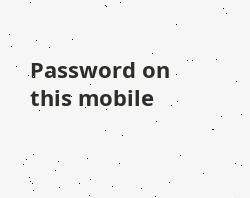Password on this mobile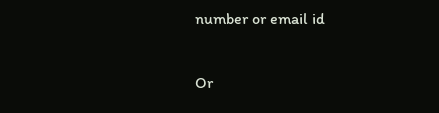number or email id

Or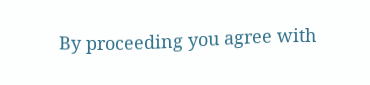By proceeding you agree with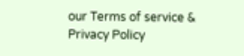our Terms of service & Privacy Policy